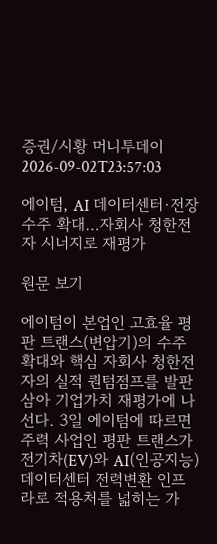증권/시황 머니투데이 2026-09-02T23:57:03

에이텀, AI 데이터센터·전장 수주 확대…자회사 청한전자 시너지로 재평가

원문 보기

에이텀이 본업인 고효율 평판 트랜스(변압기)의 수주 확대와 핵심 자회사 청한전자의 실적 퀀텀점프를 발판 삼아 기업가치 재평가에 나선다. 3일 에이텀에 따르면 주력 사업인 평판 트랜스가 전기차(EV)와 AI(인공지능) 데이터센터 전력변환 인프라로 적용처를 넓히는 가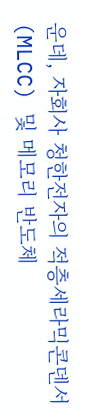운데, 자회사 청한전자의 적층세라믹콘덴서(MLCC) 및 메모리 반도체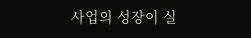사업의 성장이 실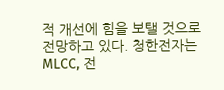적 개선에 힘을 보탤 것으로 전망하고 있다. 청한전자는 MLCC, 전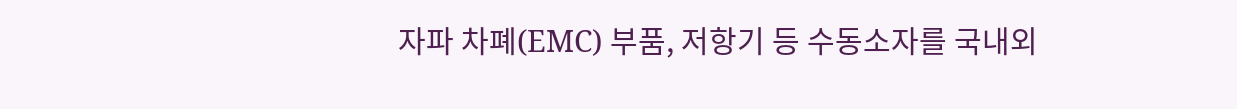자파 차폐(EMC) 부품, 저항기 등 수동소자를 국내외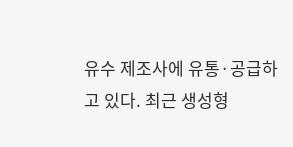유수 제조사에 유통·공급하고 있다. 최근 생성형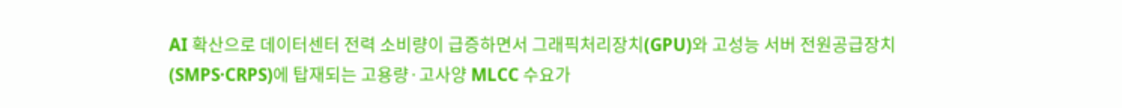AI 확산으로 데이터센터 전력 소비량이 급증하면서 그래픽처리장치(GPU)와 고성능 서버 전원공급장치(SMPS·CRPS)에 탑재되는 고용량·고사양 MLCC 수요가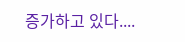증가하고 있다....